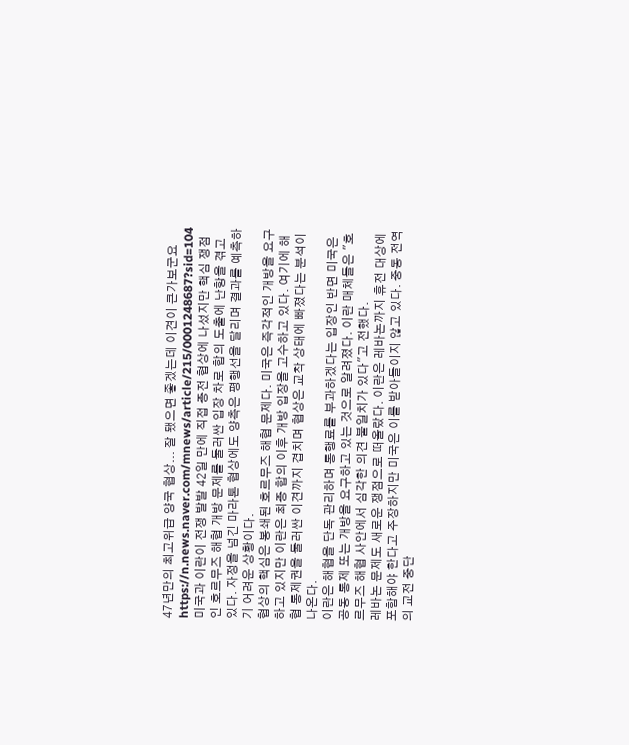47년만의 최고위급 양국 협상... 잘 됐으면 좋겠는데 이견이 큰가보군요
https://n.news.naver.com/mnews/article/215/0001248687?sid=104
미국과 이란이 전쟁 발발 42일 만에 직접 종전 협상에 나섰지만 핵심 쟁점인 호르무즈 해협 개방 문제를 둘러싼 입장 차로 합의 도출에 난항을 겪고 있다. 자정을 넘긴 마라톤 협상에도 양측은 평행선을 달리며 결과를 예측하기 어려운 상황이다.
협상의 핵심은 봉쇄된 호르무즈 해협 문제다. 미국은 즉각적인 개방을 요구하고 있지만 이란은 최종 합의 이후 개방 입장을 고수하고 있다. 여기에 해협 통제권을 둘러싼 이견까지 겹치며 협상은 교착 상태에 빠졌다는 분석이 나온다.
이란은 해협을 단독 관리하며 통행료를 부과하겠다는 입장인 반면 미국은 공동 통제 또는 개방을 요구하고 있는 것으로 알려졌다. 이란 매체들은 "호르무즈 해협 사안에서 심각한 의견 불일치가 있다"고 전했다.
레바논 문제도 새로운 쟁점으로 떠올랐다. 이란은 레바논까지 휴전 대상에 포함해야 한다고 주장하지만 미국은 이를 받아들이지 않고 있다. 중동 전역의 교전 중단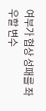여부가 협상 성패를 좌우할 변수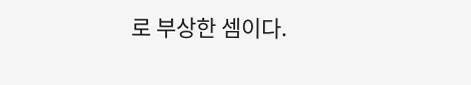로 부상한 셈이다.